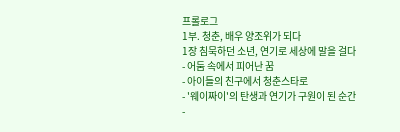프롤로그
1부. 청춘, 배우 양조위가 되다
1장 침묵하던 소년, 연기로 세상에 말을 걸다
- 어둠 속에서 피어난 꿈
- 아이들의 친구에서 청춘스타로
- '웨이짜이'의 탄생과 연기가 구원이 된 순간
-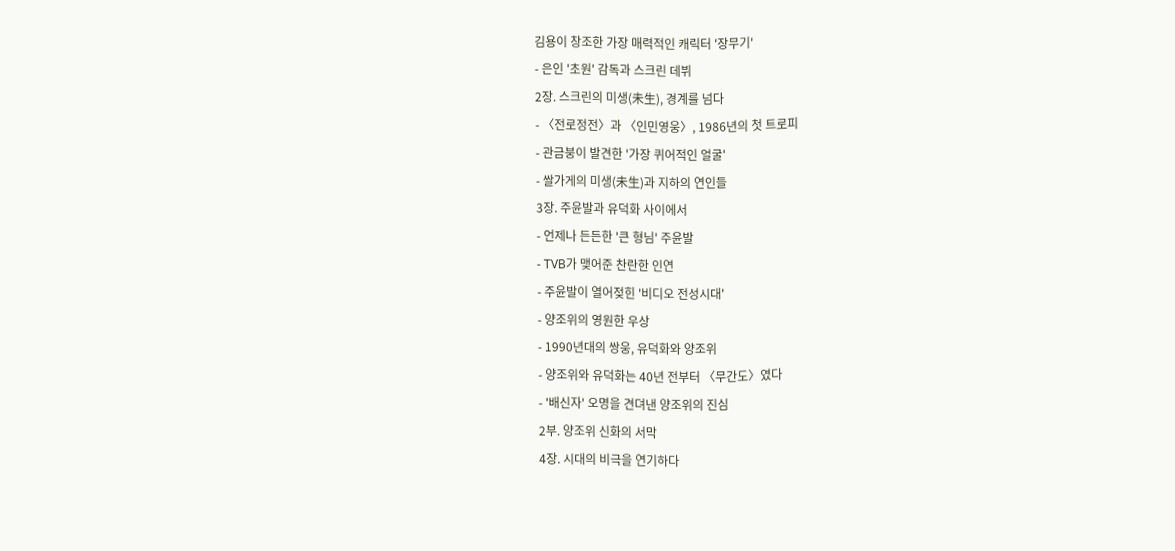김용이 창조한 가장 매력적인 캐릭터 '장무기'
- 은인 '초원' 감독과 스크린 데뷔
2장. 스크린의 미생(未生), 경계를 넘다
- 〈전로정전〉과 〈인민영웅〉, 1986년의 첫 트로피
- 관금붕이 발견한 '가장 퀴어적인 얼굴'
- 쌀가게의 미생(未生)과 지하의 연인들
3장. 주윤발과 유덕화 사이에서
- 언제나 든든한 '큰 형님' 주윤발
- TVB가 맺어준 찬란한 인연
- 주윤발이 열어젖힌 '비디오 전성시대'
- 양조위의 영원한 우상
- 1990년대의 쌍웅, 유덕화와 양조위
- 양조위와 유덕화는 40년 전부터 〈무간도〉였다
- '배신자' 오명을 견뎌낸 양조위의 진심
2부. 양조위 신화의 서막
4장. 시대의 비극을 연기하다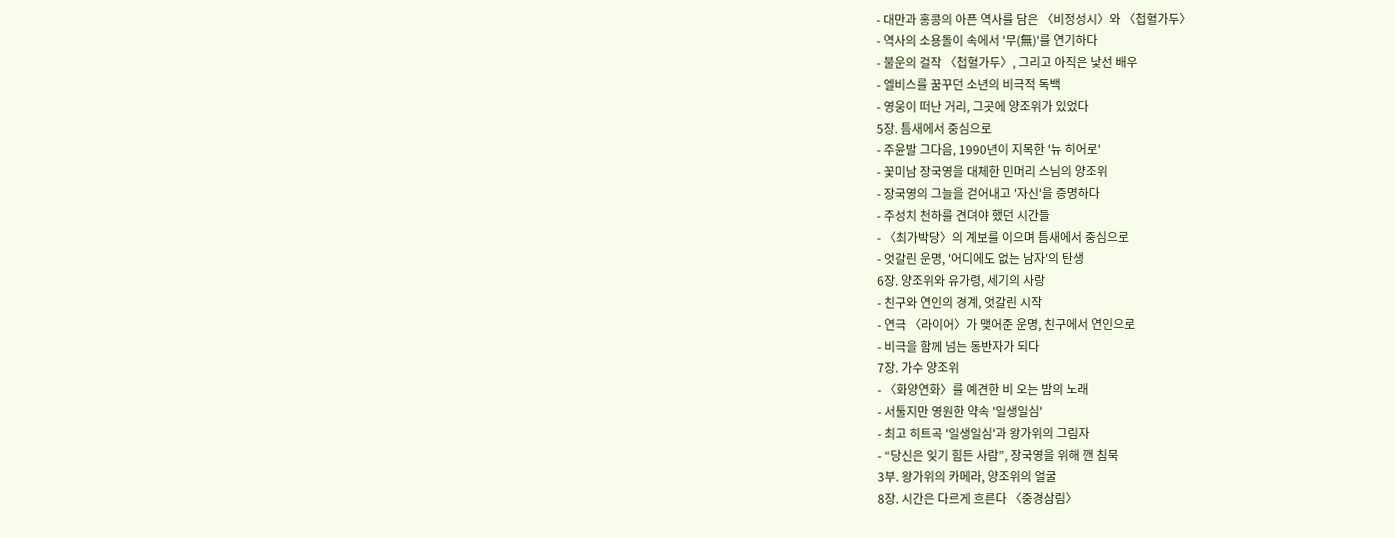- 대만과 홍콩의 아픈 역사를 담은 〈비정성시〉와 〈첩혈가두〉
- 역사의 소용돌이 속에서 '무(無)'를 연기하다
- 불운의 걸작 〈첩혈가두〉, 그리고 아직은 낯선 배우
- 엘비스를 꿈꾸던 소년의 비극적 독백
- 영웅이 떠난 거리, 그곳에 양조위가 있었다
5장. 틈새에서 중심으로
- 주윤발 그다음, 1990년이 지목한 '뉴 히어로'
- 꽃미남 장국영을 대체한 민머리 스님의 양조위
- 장국영의 그늘을 걷어내고 '자신'을 증명하다
- 주성치 천하를 견뎌야 했던 시간들
- 〈최가박당〉의 계보를 이으며 틈새에서 중심으로
- 엇갈린 운명, '어디에도 없는 남자'의 탄생
6장. 양조위와 유가령, 세기의 사랑
- 친구와 연인의 경계, 엇갈린 시작
- 연극 〈라이어〉가 맺어준 운명, 친구에서 연인으로
- 비극을 함께 넘는 동반자가 되다
7장. 가수 양조위
- 〈화양연화〉를 예견한 비 오는 밤의 노래
- 서툴지만 영원한 약속 '일생일심'
- 최고 히트곡 '일생일심'과 왕가위의 그림자
- “당신은 잊기 힘든 사람”, 장국영을 위해 깬 침묵
3부. 왕가위의 카메라, 양조위의 얼굴
8장. 시간은 다르게 흐른다 〈중경삼림〉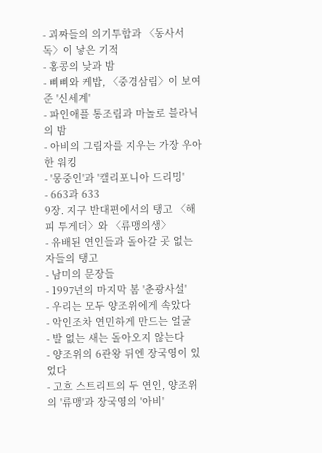- 괴짜들의 의기투합과 〈동사서독〉이 낳은 기적
- 홍콩의 낮과 밤
- 삐삐와 케밥, 〈중경삼림〉이 보여준 '신세계'
- 파인애플 통조림과 마놀로 블라닉의 밤
- 아비의 그림자를 지우는 가장 우아한 워킹
- '몽중인'과 '캘리포니아 드리밍'
- 663과 633
9장. 지구 반대편에서의 탱고 〈해피 투게더〉와 〈류맹의생〉
- 유배된 연인들과 돌아갈 곳 없는 자들의 탱고
- 남미의 문장들
- 1997년의 마지막 봄 '춘광사설'
- 우리는 모두 양조위에게 속았다
- 악인조차 연민하게 만드는 얼굴
- 발 없는 새는 돌아오지 않는다
- 양조위의 6관왕 뒤엔 장국영이 있었다
- 고흐 스트리트의 두 연인, 양조위의 '류맹'과 장국영의 '아비'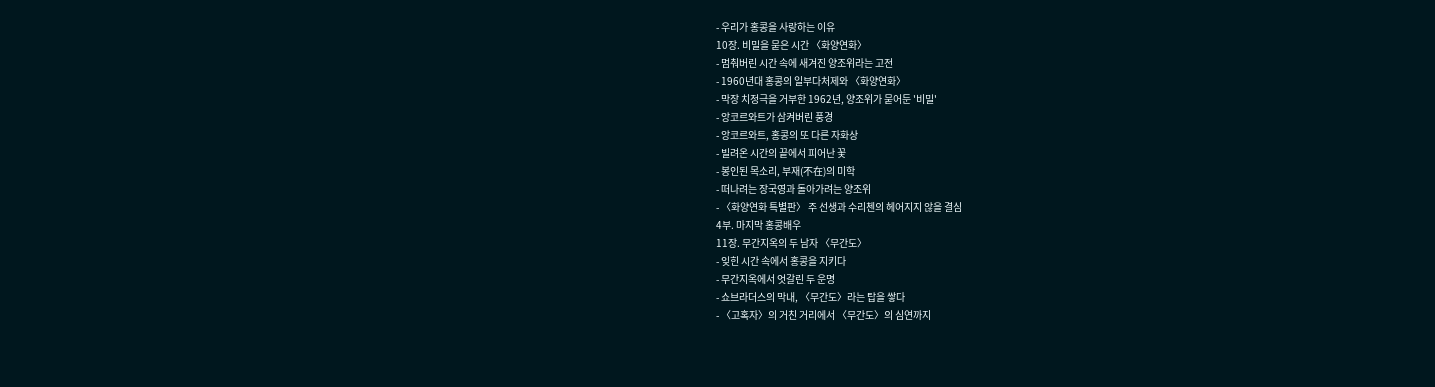- 우리가 홍콩을 사랑하는 이유
10장. 비밀을 묻은 시간 〈화양연화〉
- 멈춰버린 시간 속에 새겨진 양조위라는 고전
- 1960년대 홍콩의 일부다처제와 〈화양연화〉
- 막장 치정극을 거부한 1962년, 양조위가 묻어둔 '비밀'
- 앙코르와트가 삼켜버린 풍경
- 앙코르와트, 홍콩의 또 다른 자화상
- 빌려온 시간의 끝에서 피어난 꽃
- 봉인된 목소리, 부재(不在)의 미학
- 떠나려는 장국영과 돌아가려는 양조위
- 〈화양연화 특별판〉 주 선생과 수리첸의 헤어지지 않을 결심
4부. 마지막 홍콩배우
11장. 무간지옥의 두 남자 〈무간도〉
- 잊힌 시간 속에서 홍콩을 지키다
- 무간지옥에서 엇갈린 두 운명
- 쇼브라더스의 막내, 〈무간도〉라는 탑을 쌓다
- 〈고혹자〉의 거친 거리에서 〈무간도〉의 심연까지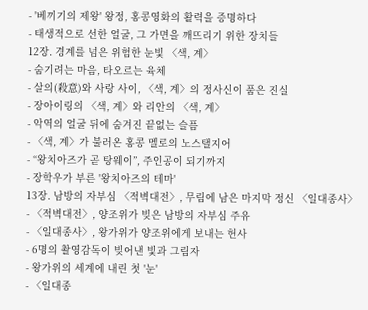- '베끼기의 제왕' 왕정, 홍콩영화의 활력을 증명하다
- 태생적으로 선한 얼굴, 그 가면을 깨뜨리기 위한 장치들
12장. 경계를 넘은 위험한 눈빛 〈색, 계〉
- 숨기려는 마음, 타오르는 육체
- 살의(殺意)와 사랑 사이, 〈색, 계〉의 정사신이 품은 진실
- 장아이링의 〈색, 계〉와 리안의 〈색, 계〉
- 악역의 얼굴 뒤에 숨겨진 끝없는 슬픔
- 〈색, 계〉가 불러온 홍콩 멜로의 노스탤지어
- “왕치아즈가 곧 탕웨이”, 주인공이 되기까지
- 장학우가 부른 '왕치아즈의 테마'
13장. 남방의 자부심 〈적벽대전〉, 무림에 남은 마지막 정신 〈일대종사〉
- 〈적벽대전〉, 양조위가 빚은 남방의 자부심 주유
- 〈일대종사〉, 왕가위가 양조위에게 보내는 헌사
- 6명의 촬영감독이 빚어낸 빛과 그림자
- 왕가위의 세계에 내린 첫 '눈'
- 〈일대종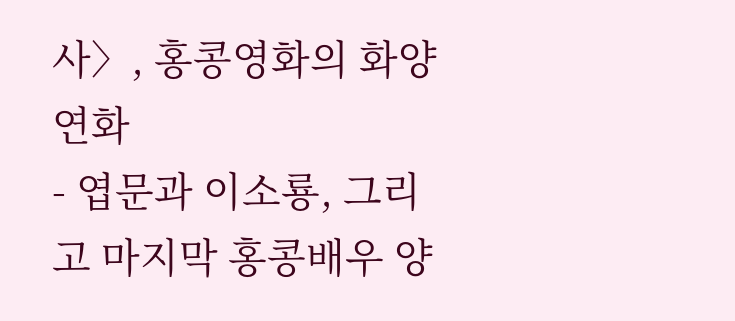사〉, 홍콩영화의 화양연화
- 엽문과 이소룡, 그리고 마지막 홍콩배우 양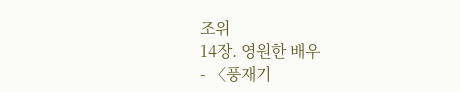조위
14장. 영원한 배우
- 〈풍재기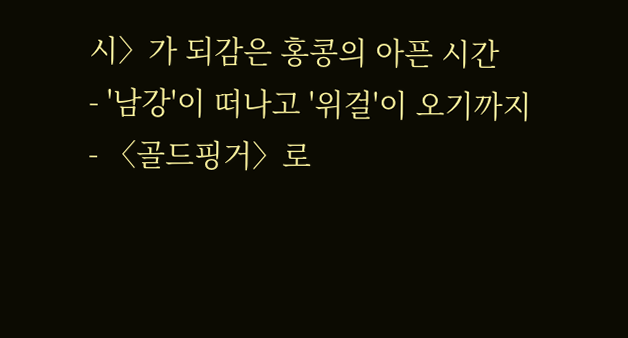시〉가 되감은 홍콩의 아픈 시간
- '남강'이 떠나고 '위걸'이 오기까지
- 〈골드핑거〉로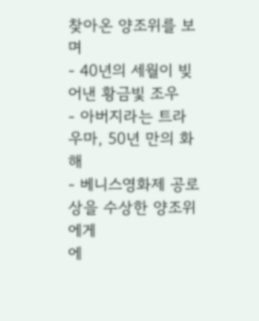찾아온 양조위를 보며
- 40년의 세월이 빚어낸 황금빛 조우
- 아버지라는 트라우마, 50년 만의 화해
- 베니스영화제 공로상을 수상한 양조위에게
에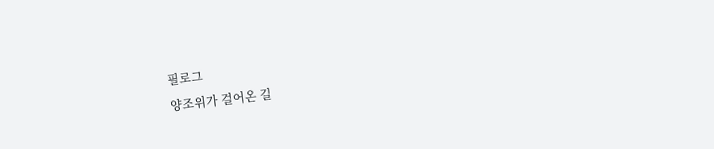필로그
양조위가 걸어온 길